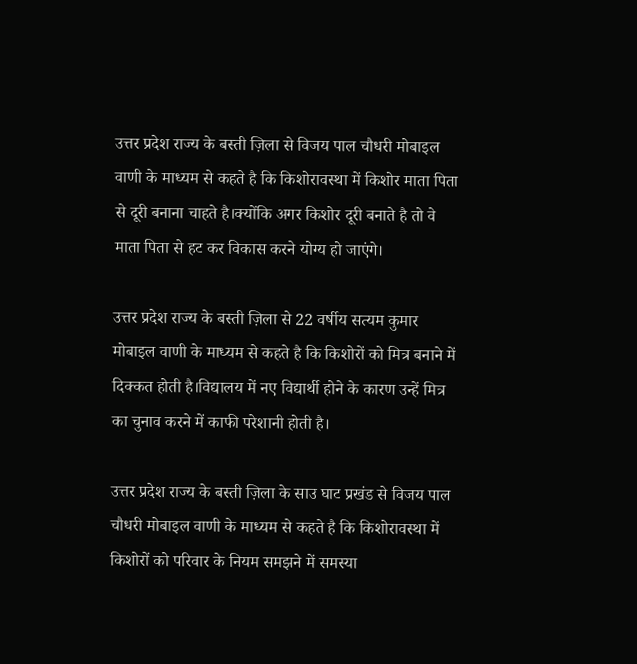उत्तर प्रदेश राज्य के बस्ती ज़िला से विजय पाल चौधरी मोबाइल वाणी के माध्यम से कहते है कि किशोरावस्था में किशोर माता पिता से दूरी बनाना चाहते है।क्योंकि अगर किशोर दूरी बनाते है तो वे माता पिता से हट कर विकास करने योग्य हो जाएंगे।

उत्तर प्रदेश राज्य के बस्ती ज़िला से 22 वर्षीय सत्यम कुमार मोबाइल वाणी के माध्यम से कहते है कि किशोरों को मित्र बनाने में दिक्कत होती है।विद्यालय में नए विद्यार्थी होने के कारण उन्हें मित्र का चुनाव करने में काफी परेशानी होती है।

उत्तर प्रदेश राज्य के बस्ती ज़िला के साउ घाट प्रखंड से विजय पाल चौधरी मोबाइल वाणी के माध्यम से कहते है कि किशोरावस्था में किशोरों को परिवार के नियम समझने में समस्या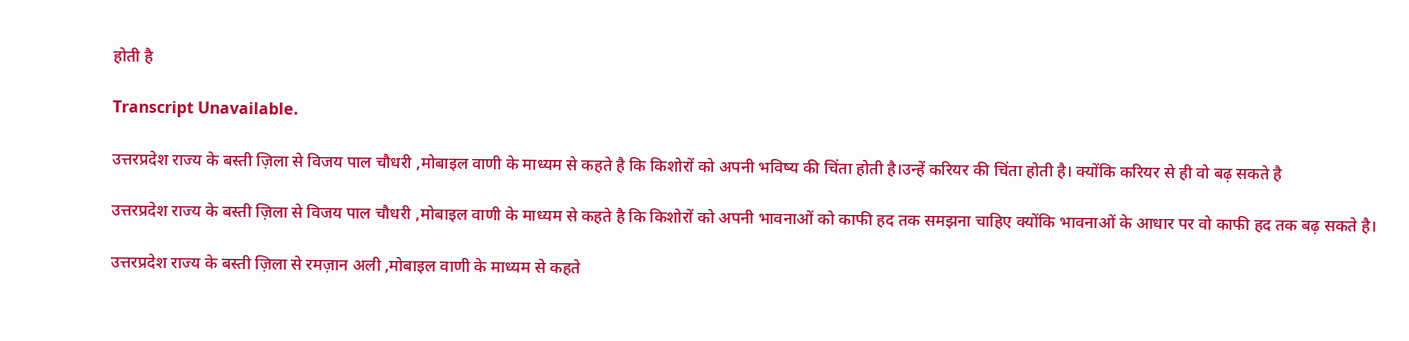होती है

Transcript Unavailable.

उत्तरप्रदेश राज्य के बस्ती ज़िला से विजय पाल चौधरी ,मोबाइल वाणी के माध्यम से कहते है कि किशोरों को अपनी भविष्य की चिंता होती है।उन्हें करियर की चिंता होती है। क्योंकि करियर से ही वो बढ़ सकते है

उत्तरप्रदेश राज्य के बस्ती ज़िला से विजय पाल चौधरी ,मोबाइल वाणी के माध्यम से कहते है कि किशोरों को अपनी भावनाओं को काफी हद तक समझना चाहिए क्योंकि भावनाओं के आधार पर वो काफी हद तक बढ़ सकते है।

उत्तरप्रदेश राज्य के बस्ती ज़िला से रमज़ान अली ,मोबाइल वाणी के माध्यम से कहते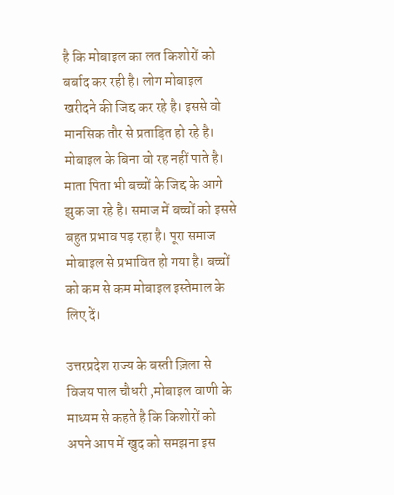है कि मोबाइल का लत किशोरों को बर्बाद कर रही है। लोग मोबाइल खरीदने की जिद्द कर रहे है। इससे वो मानसिक तौर से प्रताड़ित हो रहे है। मोबाइल के बिना वो रह नहीं पाते है। माता पिता भी बच्चों के जिद्द के आगे झुक जा रहे है। समाज में बच्चों को इससे बहुत प्रभाव पड़ रहा है। पूरा समाज मोबाइल से प्रभावित हो गया है। बच्चों को कम से कम मोबाइल इस्तेमाल के लिए दें।

उत्तरप्रदेश राज्य के बस्ती ज़िला से विजय पाल चौधरी ,मोबाइल वाणी के माध्यम से कहते है कि किशोरों को अपने आप में खुद को समझना इस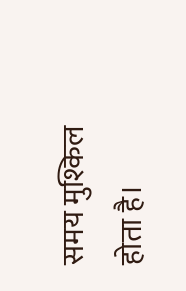समय मुश्किल होता है।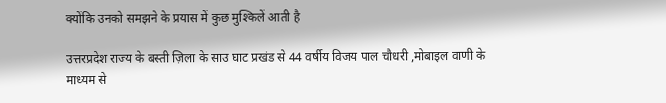क्योंकि उनको समझने के प्रयास में कुछ मुश्किलें आती है

उत्तरप्रदेश राज्य के बस्ती ज़िला के साउ घाट प्रखंड से 44 वर्षीय विजय पाल चौधरी ,मोबाइल वाणी के माध्यम से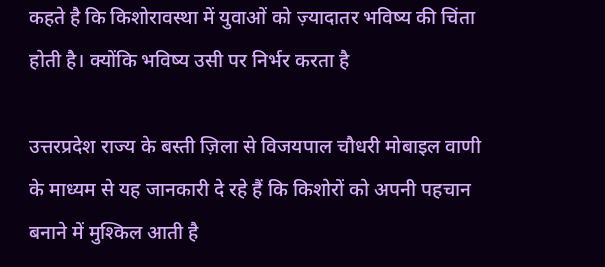कहते है कि किशोरावस्था में युवाओं को ज़्यादातर भविष्य की चिंता होती है। क्योंकि भविष्य उसी पर निर्भर करता है

उत्तरप्रदेश राज्य के बस्ती ज़िला से विजयपाल चौधरी मोबाइल वाणी के माध्यम से यह जानकारी दे रहे हैं कि किशोरों को अपनी पहचान बनाने में मुश्किल आती है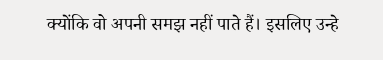क्योंकि वो अपनी समझ नहीं पाते हैं। इसलिए उन्हे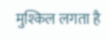मुश्किल लगता है